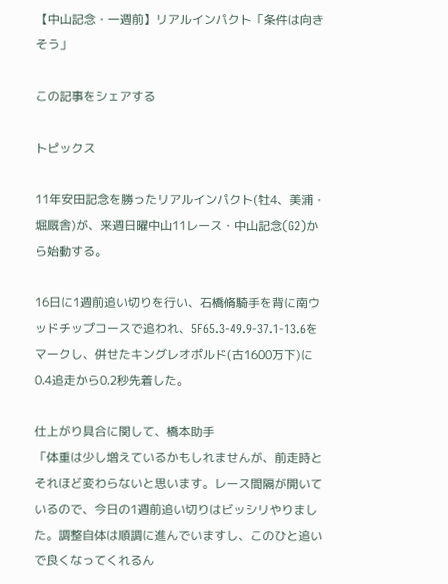【中山記念・一週前】リアルインパクト「条件は向きそう」

この記事をシェアする

トピックス

11年安田記念を勝ったリアルインパクト(牡4、美浦・堀厩舎)が、来週日曜中山11レース・中山記念(G2)から始動する。

16日に1週前追い切りを行い、石橋脩騎手を背に南ウッドチップコースで追われ、5F65.3-49.9-37.1-13.6をマークし、併せたキングレオポルド(古1600万下)に0.4追走から0.2秒先着した。

仕上がり具合に関して、橋本助手
「体重は少し増えているかもしれませんが、前走時とそれほど変わらないと思います。レース間隔が開いているので、今日の1週前追い切りはビッシリやりました。調整自体は順調に進んでいますし、このひと追いで良くなってくれるん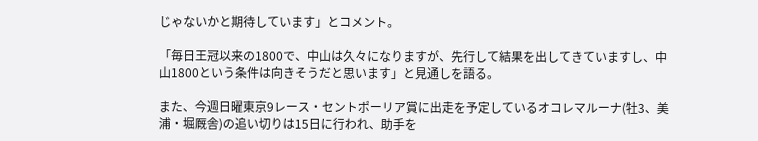じゃないかと期待しています」とコメント。

「毎日王冠以来の1800で、中山は久々になりますが、先行して結果を出してきていますし、中山1800という条件は向きそうだと思います」と見通しを語る。

また、今週日曜東京9レース・セントポーリア賞に出走を予定しているオコレマルーナ(牡3、美浦・堀厩舎)の追い切りは15日に行われ、助手を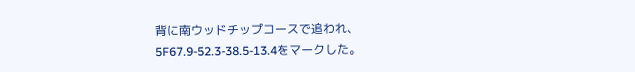背に南ウッドチップコースで追われ、5F67.9-52.3-38.5-13.4をマークした。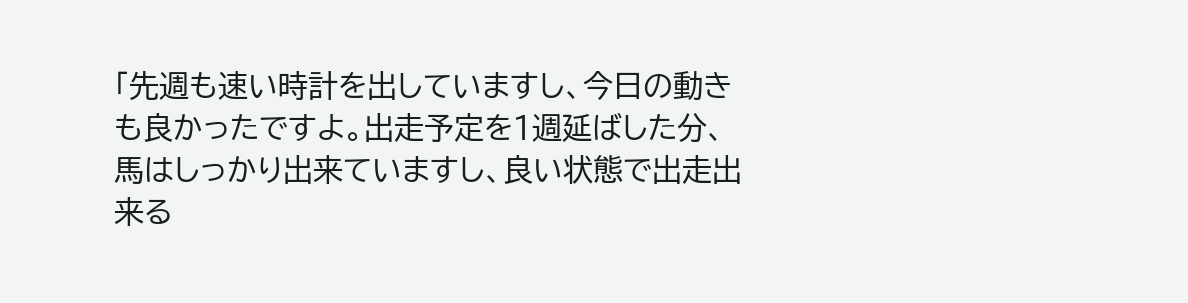「先週も速い時計を出していますし、今日の動きも良かったですよ。出走予定を1週延ばした分、馬はしっかり出来ていますし、良い状態で出走出来る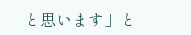と思います」と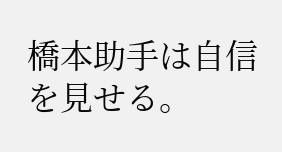橋本助手は自信を見せる。